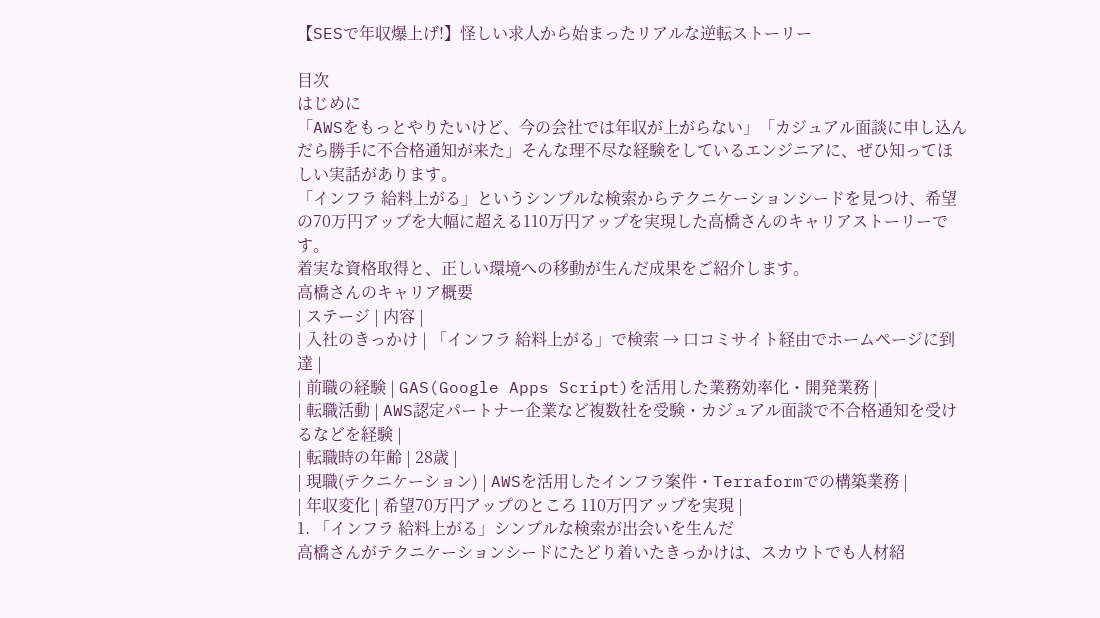【SESで年収爆上げ!】怪しい求人から始まったリアルな逆転ストーリー

目次
はじめに
「AWSをもっとやりたいけど、今の会社では年収が上がらない」「カジュアル面談に申し込んだら勝手に不合格通知が来た」そんな理不尽な経験をしているエンジニアに、ぜひ知ってほしい実話があります。
「インフラ 給料上がる」というシンプルな検索からテクニケーションシードを見つけ、希望の70万円アップを大幅に超える110万円アップを実現した高橋さんのキャリアストーリーです。
着実な資格取得と、正しい環境への移動が生んだ成果をご紹介します。
高橋さんのキャリア概要
| ステージ | 内容 |
| 入社のきっかけ | 「インフラ 給料上がる」で検索 → 口コミサイト経由でホームページに到達 |
| 前職の経験 | GAS(Google Apps Script)を活用した業務効率化・開発業務 |
| 転職活動 | AWS認定パートナー企業など複数社を受験・カジュアル面談で不合格通知を受けるなどを経験 |
| 転職時の年齢 | 28歳 |
| 現職(テクニケーション) | AWSを活用したインフラ案件・Terraformでの構築業務 |
| 年収変化 | 希望70万円アップのところ 110万円アップを実現 |
1. 「インフラ 給料上がる」シンプルな検索が出会いを生んだ
高橋さんがテクニケーションシードにたどり着いたきっかけは、スカウトでも人材紹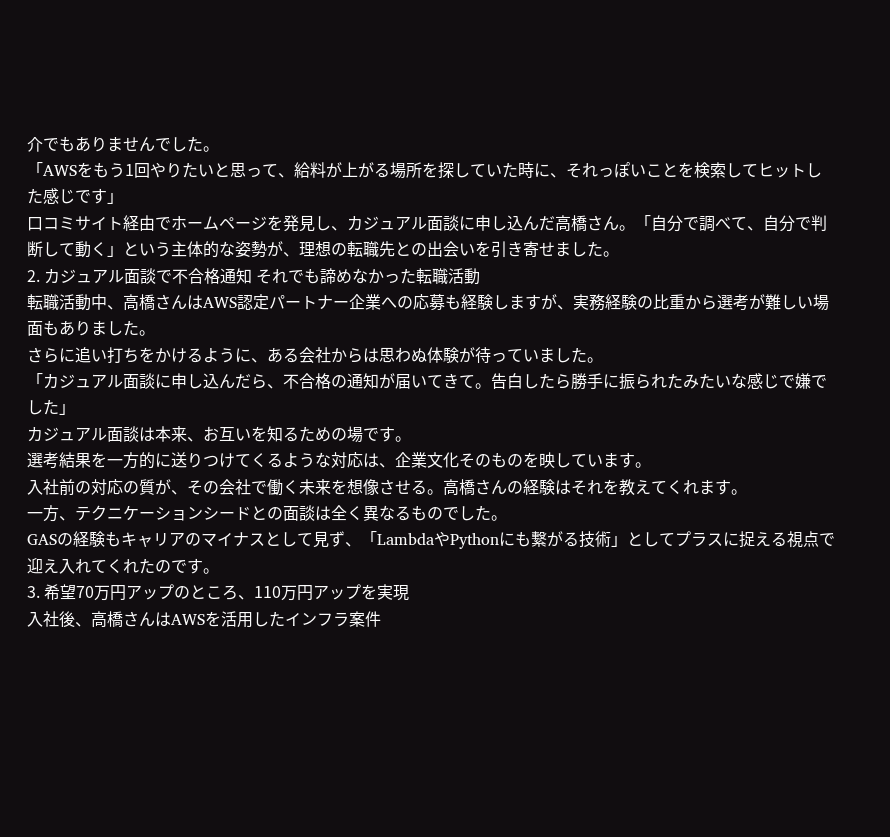介でもありませんでした。
「AWSをもう1回やりたいと思って、給料が上がる場所を探していた時に、それっぽいことを検索してヒットした感じです」
口コミサイト経由でホームページを発見し、カジュアル面談に申し込んだ高橋さん。「自分で調べて、自分で判断して動く」という主体的な姿勢が、理想の転職先との出会いを引き寄せました。
2. カジュアル面談で不合格通知 それでも諦めなかった転職活動
転職活動中、高橋さんはAWS認定パートナー企業への応募も経験しますが、実務経験の比重から選考が難しい場面もありました。
さらに追い打ちをかけるように、ある会社からは思わぬ体験が待っていました。
「カジュアル面談に申し込んだら、不合格の通知が届いてきて。告白したら勝手に振られたみたいな感じで嫌でした」
カジュアル面談は本来、お互いを知るための場です。
選考結果を一方的に送りつけてくるような対応は、企業文化そのものを映しています。
入社前の対応の質が、その会社で働く未来を想像させる。高橋さんの経験はそれを教えてくれます。
一方、テクニケーションシードとの面談は全く異なるものでした。
GASの経験もキャリアのマイナスとして見ず、「LambdaやPythonにも繋がる技術」としてプラスに捉える視点で迎え入れてくれたのです。
3. 希望70万円アップのところ、110万円アップを実現
入社後、高橋さんはAWSを活用したインフラ案件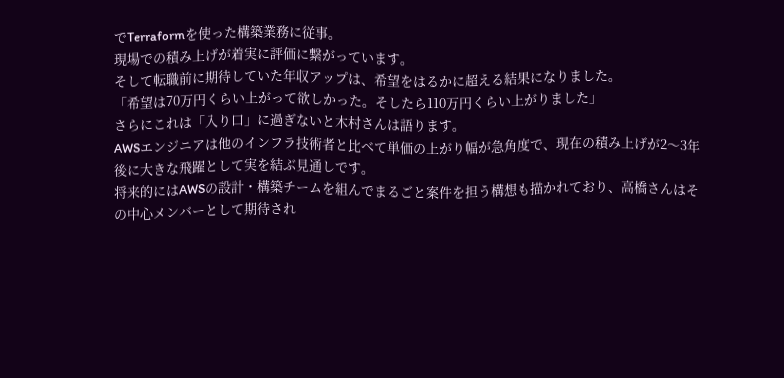でTerraformを使った構築業務に従事。
現場での積み上げが着実に評価に繋がっています。
そして転職前に期待していた年収アップは、希望をはるかに超える結果になりました。
「希望は70万円くらい上がって欲しかった。そしたら110万円くらい上がりました」
さらにこれは「入り口」に過ぎないと木村さんは語ります。
AWSエンジニアは他のインフラ技術者と比べて単価の上がり幅が急角度で、現在の積み上げが2〜3年後に大きな飛躍として実を結ぶ見通しです。
将来的にはAWSの設計・構築チームを組んでまるごと案件を担う構想も描かれており、高橋さんはその中心メンバーとして期待され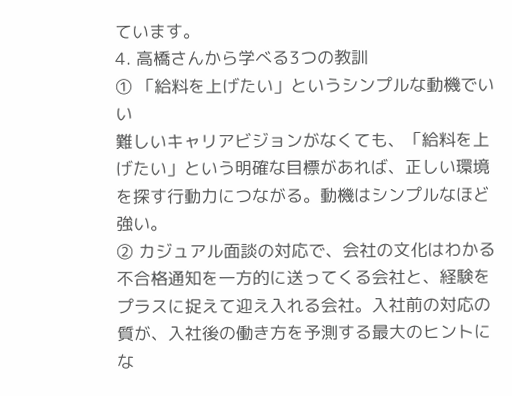ています。
4. 高橋さんから学べる3つの教訓
① 「給料を上げたい」というシンプルな動機でいい
難しいキャリアビジョンがなくても、「給料を上げたい」という明確な目標があれば、正しい環境を探す行動力につながる。動機はシンプルなほど強い。
② カジュアル面談の対応で、会社の文化はわかる
不合格通知を一方的に送ってくる会社と、経験をプラスに捉えて迎え入れる会社。入社前の対応の質が、入社後の働き方を予測する最大のヒントにな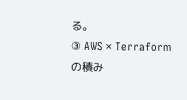る。
③ AWS × Terraformの積み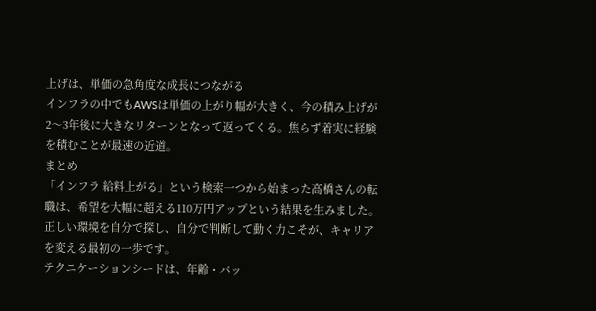上げは、単価の急角度な成長につながる
インフラの中でもAWSは単価の上がり幅が大きく、今の積み上げが2〜3年後に大きなリターンとなって返ってくる。焦らず着実に経験を積むことが最速の近道。
まとめ
「インフラ 給料上がる」という検索一つから始まった高橋さんの転職は、希望を大幅に超える110万円アップという結果を生みました。
正しい環境を自分で探し、自分で判断して動く力こそが、キャリアを変える最初の一歩です。
テクニケーションシードは、年齢・バッ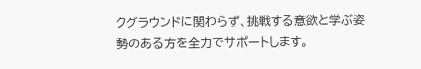クグラウンドに関わらず、挑戦する意欲と学ぶ姿勢のある方を全力でサポートします。